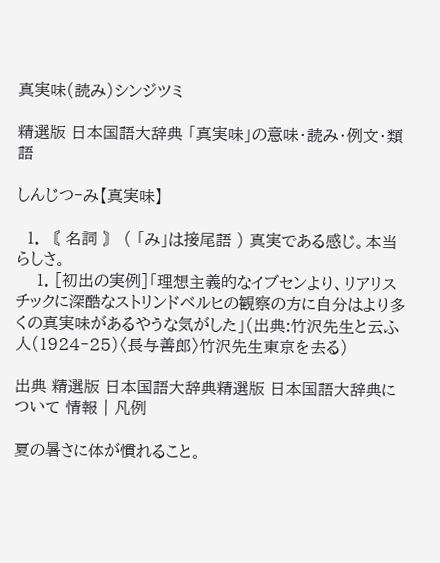真実味(読み)シンジツミ

精選版 日本国語大辞典 「真実味」の意味・読み・例文・類語

しんじつ‐み【真実味】

  1. 〘 名詞 〙 ( 「み」は接尾語 ) 真実である感じ。本当らしさ。
    1. [初出の実例]「理想主義的なイブセンより、リアリスチックに深酷なストリンドベルヒの観察の方に自分はより多くの真実味があるやうな気がした」(出典:竹沢先生と云ふ人(1924‐25)〈長与善郎〉竹沢先生東京を去る)

出典 精選版 日本国語大辞典精選版 日本国語大辞典について 情報 | 凡例

夏の暑さに体が慣れること。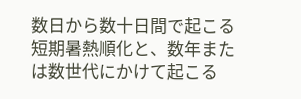数日から数十日間で起こる短期暑熱順化と、数年または数世代にかけて起こる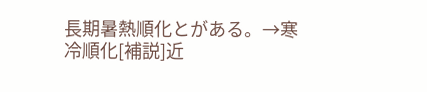長期暑熱順化とがある。→寒冷順化[補説]近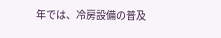年では、冷房設備の普及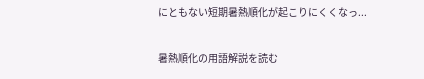にともない短期暑熱順化が起こりにくくなっ...

暑熱順化の用語解説を読む